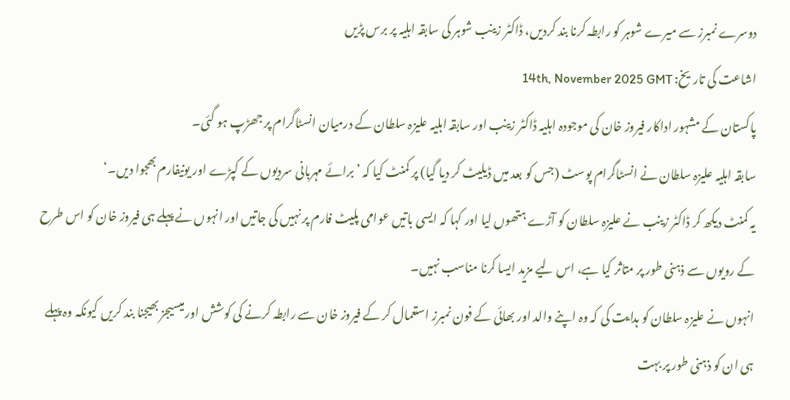دوسرے نمبرز سے میرے شوہر کو رابطہ کرنا بند کردیں، ڈاکٹر زینب شوہر کی سابقہ اہلیہ پر برس پڑیں
اشاعت کی تاریخ: 14th, November 2025 GMT
پاکستان کے مشہور اداکار فیروز خان کی موجودہ اہلیہ ڈاکٹر زینب اور سابقہ اہلیہ علیزہ سلطان کے درمیان انسٹاگرام پر جھڑپ ہو گئی۔
سابقہ اہلیہ علیزہ سلطان نے انسٹاگرام پوسٹ (جس کو بعد میں ڈیلیٹ کر دیا گیا) پر کمنٹ کیا کہ ’برائے مہربانی سردیوں کے کپڑے اور یونیفارم بھجوا دیں۔‘
یہ کمنٹ دیکھ کر ڈاکٹر زینب نے علیزہ سلطان کو آڑے ہتھوں لیا اور کہا کہ ایسی باتیں عوامی پلیٹ فارم پر نہیں کی جاتیں اور انہوں نے پہلے ہی فیروز خان کو اس طرح کے رویوں سے ذہنی طور پر متاثر کیا ہے، اس لیے مزید ایسا کرنا مناسب نہیں۔
انہوں نے علیزہ سلطان کو ہدایت کی کہ وہ اپنے والد اور بھائی کے فون نمبرز استعمال کر کے فیروز خان سے رابطہ کرنے کی کوشش اور میسیجز بھیجنا بند کریں کیونکہ وہ پہلے ہی ان کو ذہنی طور پر بہت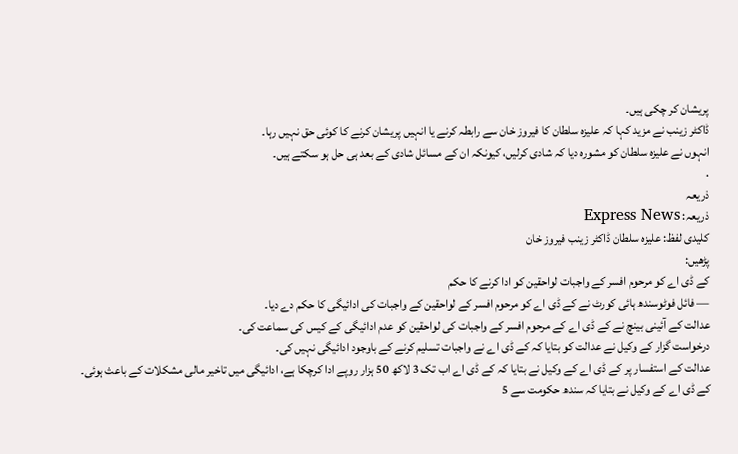پریشان کر چکی ہیں۔
ڈاکٹر زینب نے مزید کہا کہ علیزہ سلطان کا فیروز خان سے رابطہ کرنے یا انہیں پریشان کرنے کا کوئی حق نہیں رہا۔
انہوں نے علیزہ سلطان کو مشورہ دیا کہ شادی کرلیں، کیونکہ ان کے مسائل شادی کے بعد ہی حل ہو سکتے ہیں۔
.
ذریعہ
ذریعہ: Express News
کلیدی لفظ: علیزہ سلطان ڈاکٹر زینب فیروز خان
پڑھیں:
کے ڈی اے کو مرحوم افسر کے واجبات لواحقین کو ادا کرنے کا حکم
— فائل فوٹوسندھ ہائی کورٹ نے کے ڈی اے کو مرحوم افسر کے لواحقین کے واجبات کی ادائیگی کا حکم دے دیا۔
عدالت کے آئینی بینچ نے کے ڈی اے کے مرحوم افسر کے واجبات کی لواحقین کو عدم ادائیگی کے کیس کی سماعت کی۔
درخواست گزار کے وکیل نے عدالت کو بتایا کہ کے ڈی اے نے واجبات تسلیم کرنے کے باوجود ادائیگی نہیں کی۔
عدالت کے استفسار پر کے ڈی اے کے وکیل نے بتایا کہ کے ڈی اے اب تک 3 لاکھ 50 ہزار روپے ادا کرچکا ہے، ادائیگی میں تاخیر مالی مشکلات کے باعث ہوئی۔
کے ڈی اے کے وکیل نے بتایا کہ سندھ حکومت سے 5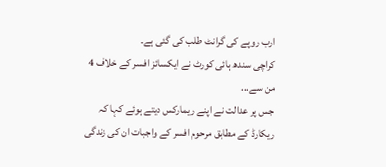ارب روپے کی گرانٹ طلب کی گئی ہے۔
کراچی سندھ ہائی کورٹ نے ایکسائز افسر کے خلاف 4 من سے...
جس پر عدالت نے اپنے ریمارکس دیتے ہوئے کہا کہ ریکارڈ کے مطابق مرحوم افسر کے واجبات ان کی زندگی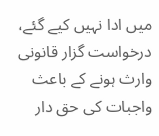میں ادا نہیں کیے گئے، درخواست گزار قانونی وارث ہونے کے باعث واجبات کی حق دار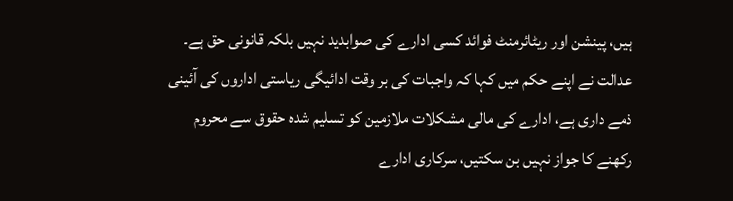ہیں، پینشن اور ریٹائرمنٹ فوائد کسی ادارے کی صوابدید نہیں بلکہ قانونی حق ہے۔
عدالت نے اپنے حکم میں کہا کہ واجبات کی بر وقت ادائیگی ریاستی اداروں کی آئینی ذمے داری ہے، ادارے کی مالی مشکلات ملازمین کو تسلیم شدہ حقوق سے محروم رکھنے کا جواز نہیں بن سکتیں، سرکاری ادارے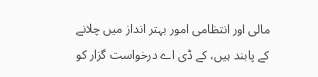مالی اور انتظامی امور بہتر انداز میں چلانے کے پابند ہیں، کے ڈی اے درخواست گزار کو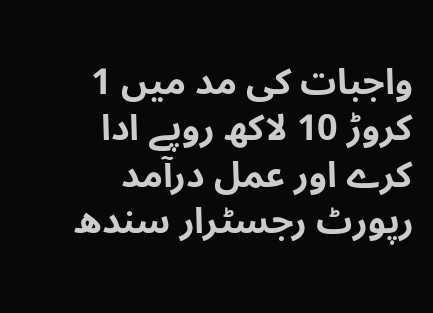واجبات کی مد میں 1 کروڑ 10 لاکھ روپے ادا کرے اور عمل درآمد رپورٹ رجسٹرار سندھ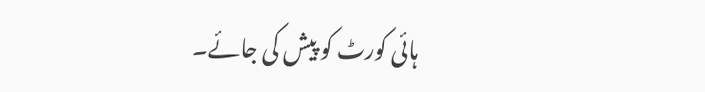ہائی کورٹ کو پیش کی جائے۔